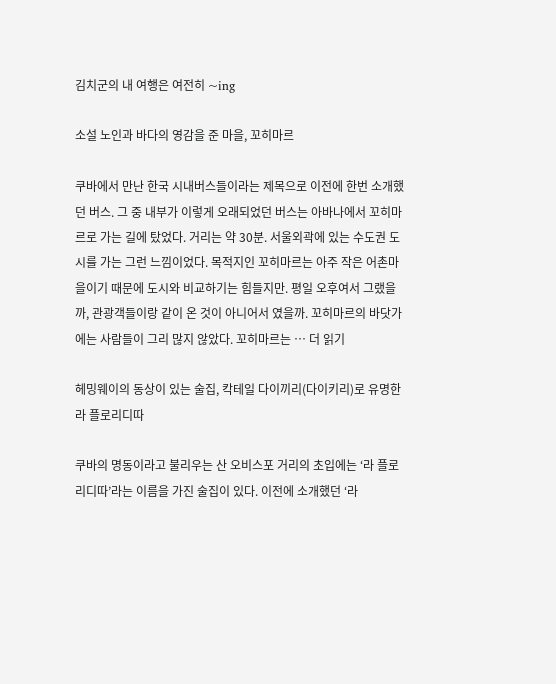김치군의 내 여행은 여전히 ~ing

소설 노인과 바다의 영감을 준 마을, 꼬히마르

쿠바에서 만난 한국 시내버스들이라는 제목으로 이전에 한번 소개했던 버스. 그 중 내부가 이렇게 오래되었던 버스는 아바나에서 꼬히마르로 가는 길에 탔었다. 거리는 약 30분. 서울외곽에 있는 수도권 도시를 가는 그런 느낌이었다. 목적지인 꼬히마르는 아주 작은 어촌마을이기 때문에 도시와 비교하기는 힘들지만. 평일 오후여서 그랬을까, 관광객들이랑 같이 온 것이 아니어서 였을까. 꼬히마르의 바닷가에는 사람들이 그리 많지 않았다. 꼬히마르는 … 더 읽기

헤밍웨이의 동상이 있는 술집, 칵테일 다이끼리(다이키리)로 유명한 라 플로리디따

쿠바의 명동이라고 불리우는 산 오비스포 거리의 초입에는 ‘라 플로리디따’라는 이름을 가진 술집이 있다. 이전에 소개했던 ‘라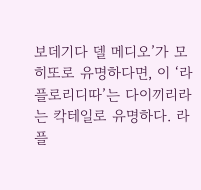보데기다 델 메디오’가 모히또로 유명하다면, 이 ‘라 플로리디따’는 다이끼리라는 칵테일로 유명하다. 라 플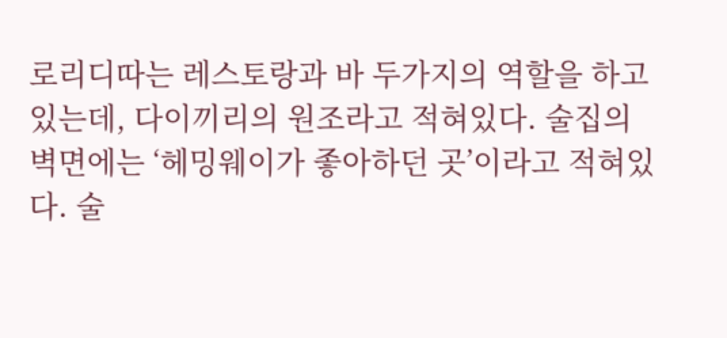로리디따는 레스토랑과 바 두가지의 역할을 하고 있는데, 다이끼리의 원조라고 적혀있다. 술집의 벽면에는 ‘헤밍웨이가 좋아하던 곳’이라고 적혀있다. 술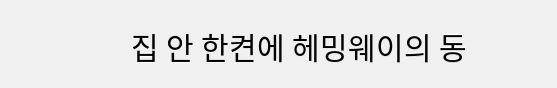집 안 한켠에 헤밍웨이의 동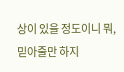상이 있을 정도이니 뭐, 믿아줄만 하지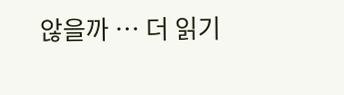않을까 … 더 읽기